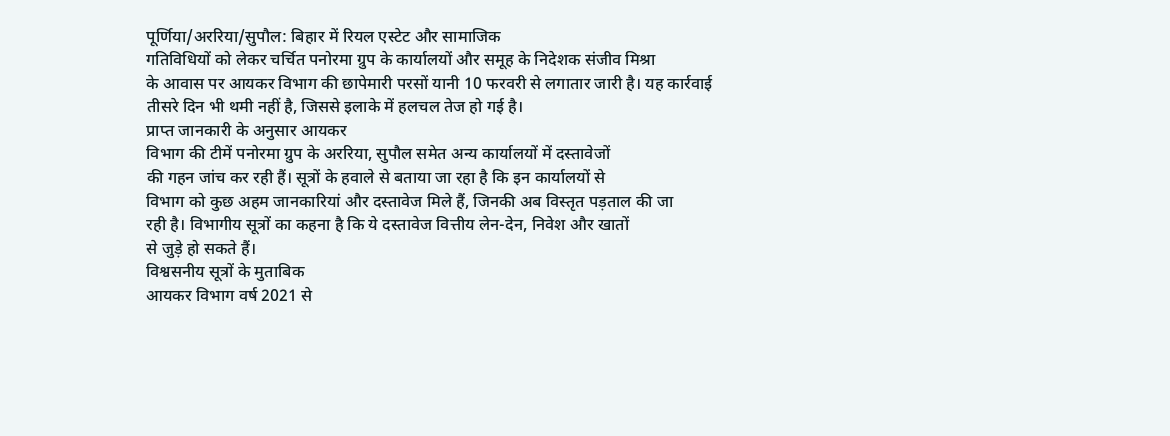पूर्णिया/अररिया/सुपौल: बिहार में रियल एस्टेट और सामाजिक
गतिविधियों को लेकर चर्चित पनोरमा ग्रुप के कार्यालयों और समूह के निदेशक संजीव मिश्रा
के आवास पर आयकर विभाग की छापेमारी परसों यानी 10 फरवरी से लगातार जारी है। यह कार्रवाई
तीसरे दिन भी थमी नहीं है, जिससे इलाके में हलचल तेज हो गई है।
प्राप्त जानकारी के अनुसार आयकर
विभाग की टीमें पनोरमा ग्रुप के अररिया, सुपौल समेत अन्य कार्यालयों में दस्तावेजों
की गहन जांच कर रही हैं। सूत्रों के हवाले से बताया जा रहा है कि इन कार्यालयों से
विभाग को कुछ अहम जानकारियां और दस्तावेज मिले हैं, जिनकी अब विस्तृत पड़ताल की जा
रही है। विभागीय सूत्रों का कहना है कि ये दस्तावेज वित्तीय लेन-देन, निवेश और खातों
से जुड़े हो सकते हैं।
विश्वसनीय सूत्रों के मुताबिक
आयकर विभाग वर्ष 2021 से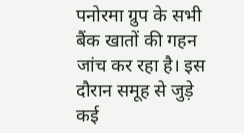पनोरमा ग्रुप के सभी बैंक खातों की गहन जांच कर रहा है। इस
दौरान समूह से जुड़े कई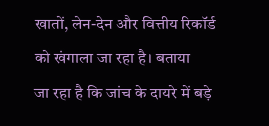खातों, लेन-देन और वित्तीय रिकॉर्ड को खंगाला जा रहा है। बताया
जा रहा है कि जांच के दायरे में बड़े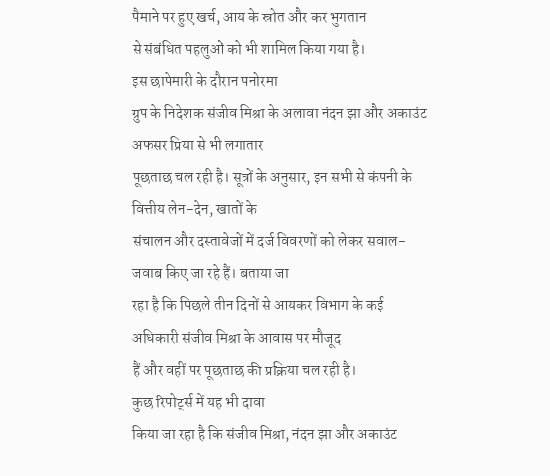पैमाने पर हुए खर्च, आय के स्रोत और कर भुगतान
से संबंधित पहलुओं को भी शामिल किया गया है।
इस छापेमारी के दौरान पनोरमा
ग्रुप के निदेशक संजीव मिश्रा के अलावा नंदन झा और अकाउंट अफसर प्रिया से भी लगातार
पूछताछ चल रही है। सूत्रों के अनुसार, इन सभी से कंपनी के वित्तीय लेन-देन, खातों के
संचालन और दस्तावेजों में दर्ज विवरणों को लेकर सवाल-जवाब किए जा रहे हैं। बताया जा
रहा है कि पिछले तीन दिनों से आयकर विभाग के कई अधिकारी संजीव मिश्रा के आवास पर मौजूद
हैं और वहीं पर पूछताछ की प्रक्रिया चल रही है।
कुछ रिपोर्ट्स में यह भी दावा
किया जा रहा है कि संजीव मिश्रा, नंदन झा और अकाउंट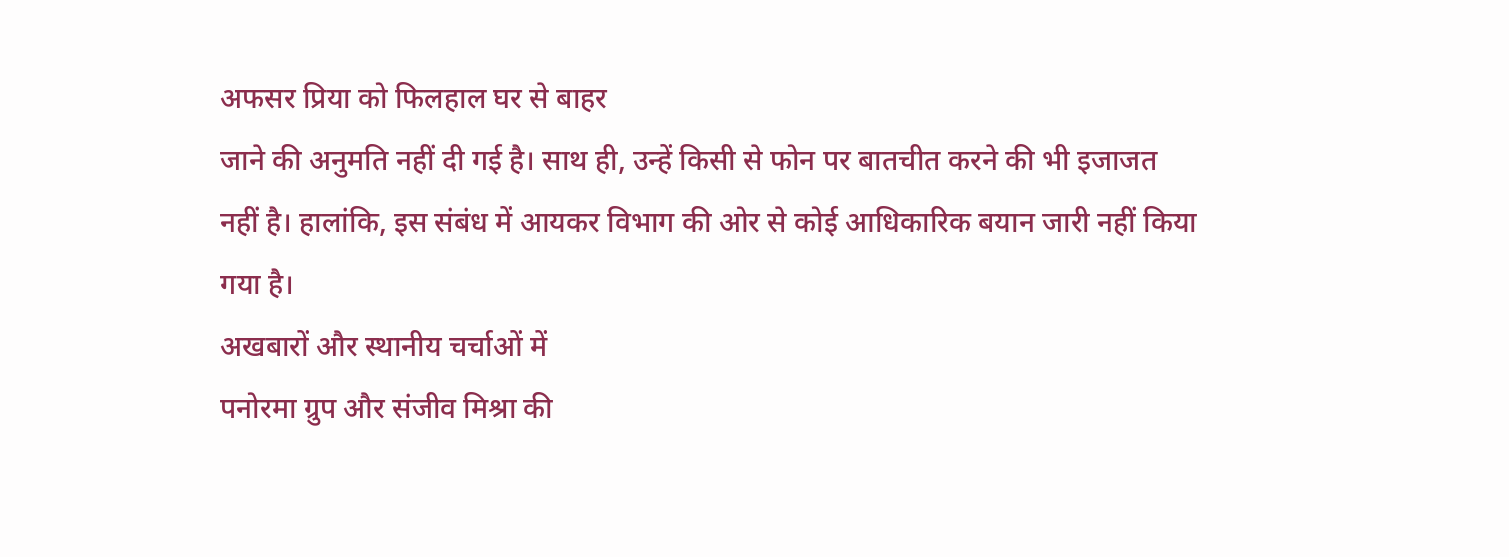अफसर प्रिया को फिलहाल घर से बाहर
जाने की अनुमति नहीं दी गई है। साथ ही, उन्हें किसी से फोन पर बातचीत करने की भी इजाजत
नहीं है। हालांकि, इस संबंध में आयकर विभाग की ओर से कोई आधिकारिक बयान जारी नहीं किया
गया है।
अखबारों और स्थानीय चर्चाओं में
पनोरमा ग्रुप और संजीव मिश्रा की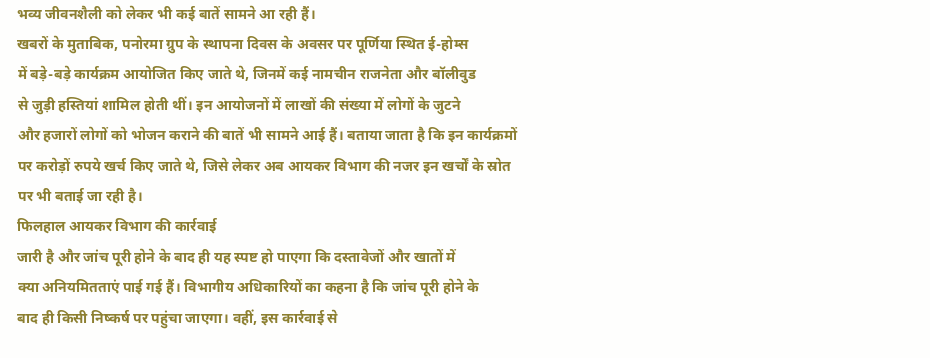भव्य जीवनशैली को लेकर भी कई बातें सामने आ रही हैं।
खबरों के मुताबिक, पनोरमा ग्रुप के स्थापना दिवस के अवसर पर पूर्णिया स्थित ई-होम्स
में बड़े-बड़े कार्यक्रम आयोजित किए जाते थे, जिनमें कई नामचीन राजनेता और बॉलीवुड
से जुड़ी हस्तियां शामिल होती थीं। इन आयोजनों में लाखों की संख्या में लोगों के जुटने
और हजारों लोगों को भोजन कराने की बातें भी सामने आई हैं। बताया जाता है कि इन कार्यक्रमों
पर करोड़ों रुपये खर्च किए जाते थे, जिसे लेकर अब आयकर विभाग की नजर इन खर्चों के स्रोत
पर भी बताई जा रही है।
फिलहाल आयकर विभाग की कार्रवाई
जारी है और जांच पूरी होने के बाद ही यह स्पष्ट हो पाएगा कि दस्तावेजों और खातों में
क्या अनियमितताएं पाई गई हैं। विभागीय अधिकारियों का कहना है कि जांच पूरी होने के
बाद ही किसी निष्कर्ष पर पहुंचा जाएगा। वहीं, इस कार्रवाई से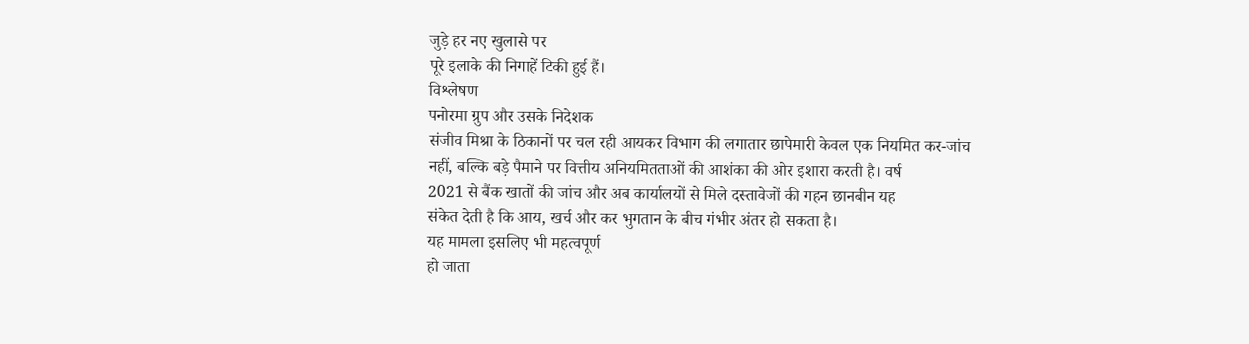जुड़े हर नए खुलासे पर
पूरे इलाके की निगाहें टिकी हुई हैं।
विश्लेषण
पनोरमा ग्रुप और उसके निदेशक
संजीव मिश्रा के ठिकानों पर चल रही आयकर विभाग की लगातार छापेमारी केवल एक नियमित कर-जांच
नहीं, बल्कि बड़े पैमाने पर वित्तीय अनियमितताओं की आशंका की ओर इशारा करती है। वर्ष
2021 से बैंक खातों की जांच और अब कार्यालयों से मिले दस्तावेजों की गहन छानबीन यह
संकेत देती है कि आय, खर्च और कर भुगतान के बीच गंभीर अंतर हो सकता है।
यह मामला इसलिए भी महत्वपूर्ण
हो जाता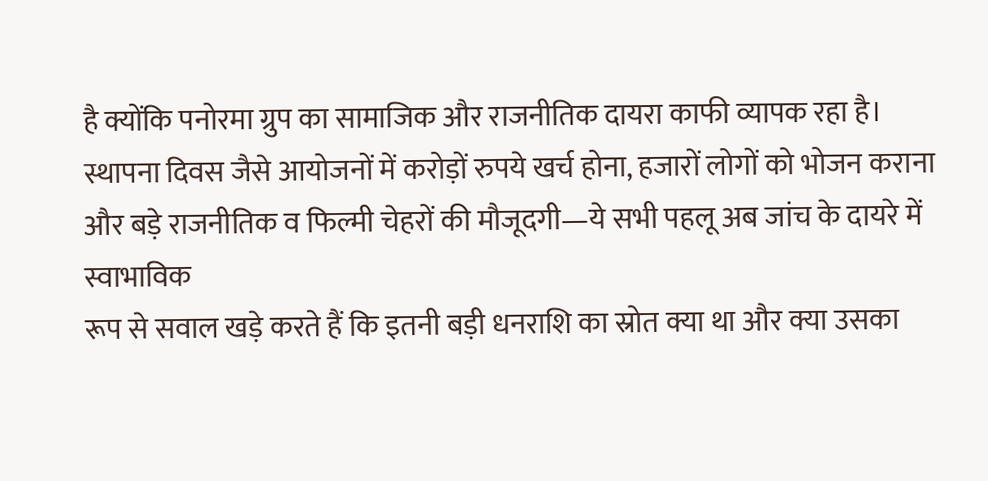है क्योंकि पनोरमा ग्रुप का सामाजिक और राजनीतिक दायरा काफी व्यापक रहा है।
स्थापना दिवस जैसे आयोजनों में करोड़ों रुपये खर्च होना, हजारों लोगों को भोजन कराना
और बड़े राजनीतिक व फिल्मी चेहरों की मौजूदगी—ये सभी पहलू अब जांच के दायरे में स्वाभाविक
रूप से सवाल खड़े करते हैं कि इतनी बड़ी धनराशि का स्रोत क्या था और क्या उसका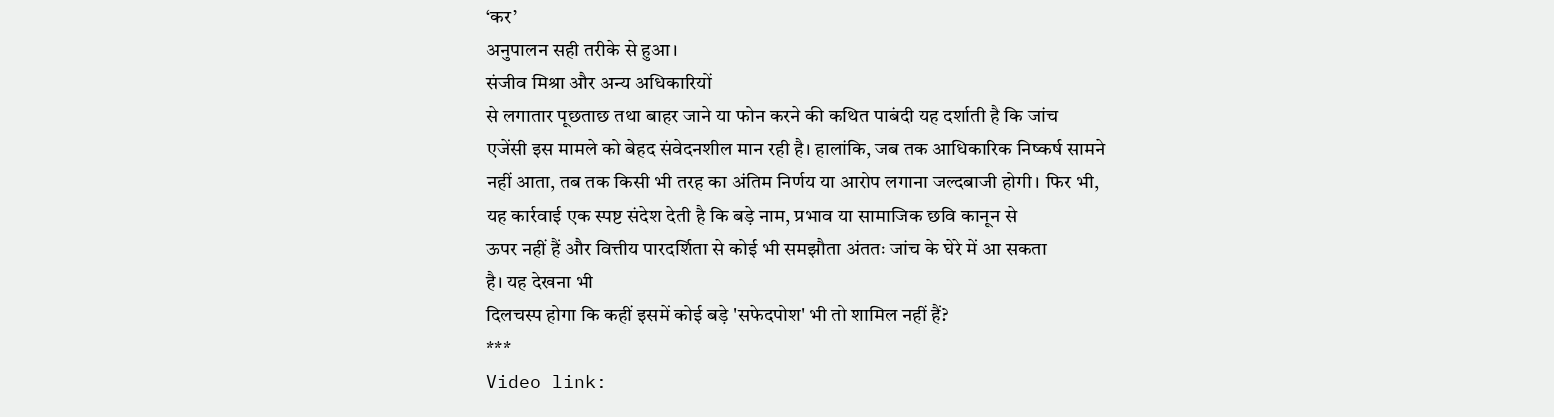‘कर’
अनुपालन सही तरीके से हुआ।
संजीव मिश्रा और अन्य अधिकारियों
से लगातार पूछताछ तथा बाहर जाने या फोन करने की कथित पाबंदी यह दर्शाती है कि जांच
एजेंसी इस मामले को बेहद संवेदनशील मान रही है। हालांकि, जब तक आधिकारिक निष्कर्ष सामने
नहीं आता, तब तक किसी भी तरह का अंतिम निर्णय या आरोप लगाना जल्दबाजी होगी। फिर भी,
यह कार्रवाई एक स्पष्ट संदेश देती है कि बड़े नाम, प्रभाव या सामाजिक छवि कानून से
ऊपर नहीं हैं और वित्तीय पारदर्शिता से कोई भी समझौता अंततः जांच के घेरे में आ सकता
है। यह देखना भी
दिलचस्प होगा कि कहीं इसमें कोई बड़े 'सफेदपोश' भी तो शामिल नहीं हैं?
***
Video link: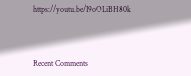https://youtu.be/I9oOLiBH80k



Recent Comments